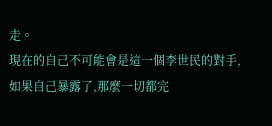走。
現在的自己不可能會是這一個李世民的對手,如果自己暴露了,那麼一切都完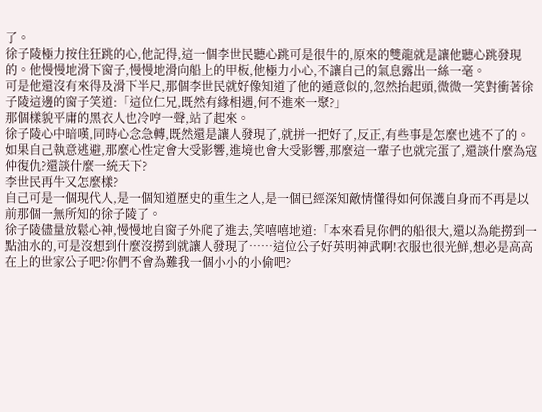了。
徐子陵極力按住狂跳的心,他記得,這一個李世民聽心跳可是很牛的,原來的雙龍就是讓他聽心跳發現的。他慢慢地滑下窗子,慢慢地滑向船上的甲板,他極力小心,不讓自己的氣息露出一絲一毫。
可是他還沒有來得及滑下半尺,那個李世民就好像知道了他的遁意似的,忽然抬起頭,微微一笑對衝著徐子陵這邊的窗子笑道:「這位仁兄,既然有緣相遇,何不進來一聚?」
那個樣貌平庸的黑衣人也冷哼一聲,站了起來。
徐子陵心中暗嘆,同時心念急轉,既然還是讓人發現了,就拼一把好了,反正,有些事是怎麼也逃不了的。如果自己執意逃避,那麼心性定會大受影響,進境也會大受影響,那麼這一輩子也就完蛋了,還談什麼為寇仲復仇?還談什麼一統天下?
李世民再牛又怎麼樣?
自己可是一個現代人,是一個知道歷史的重生之人,是一個已經深知敵情懂得如何保護自身而不再是以前那個一無所知的徐子陵了。
徐子陵儘量放鬆心神,慢慢地自窗子外爬了進去,笑嘻嘻地道:「本來看見你們的船很大,還以為能撈到一點油水的,可是沒想到什麼沒撈到就讓人發現了……這位公子好英明神武啊!衣服也很光鮮,想必是高高在上的世家公子吧?你們不會為難我一個小小的小偷吧?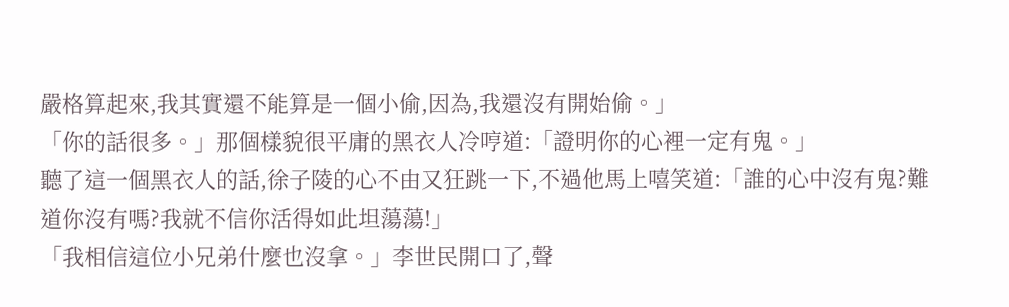嚴格算起來,我其實還不能算是一個小偷,因為,我還沒有開始偷。」
「你的話很多。」那個樣貌很平庸的黑衣人冷哼道:「證明你的心裡一定有鬼。」
聽了這一個黑衣人的話,徐子陵的心不由又狂跳一下,不過他馬上嘻笑道:「誰的心中沒有鬼?難道你沒有嗎?我就不信你活得如此坦蕩蕩!」
「我相信這位小兄弟什麼也沒拿。」李世民開口了,聲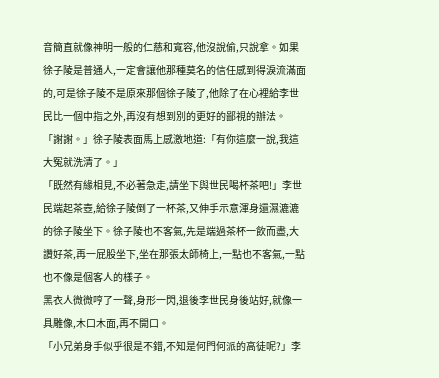音簡直就像神明一般的仁慈和寬容,他沒說偷,只說拿。如果徐子陵是普通人,一定會讓他那種莫名的信任感到得淚流滿面的,可是徐子陵不是原來那個徐子陵了,他除了在心裡給李世民比一個中指之外,再沒有想到別的更好的鄙視的辦法。
「謝謝。」徐子陵表面馬上感激地道:「有你這麼一說,我這大冤就洗清了。」
「既然有緣相見,不必著急走,請坐下與世民喝杯茶吧!」李世民端起茶壺,給徐子陵倒了一杯茶,又伸手示意渾身還濕漉漉的徐子陵坐下。徐子陵也不客氣,先是端過茶杯一飲而盡,大讚好茶,再一屁股坐下,坐在那張太師椅上,一點也不客氣,一點也不像是個客人的樣子。
黑衣人微微哼了一聲,身形一閃,退後李世民身後站好,就像一具雕像,木口木面,再不開口。
「小兄弟身手似乎很是不錯,不知是何門何派的高徒呢?」李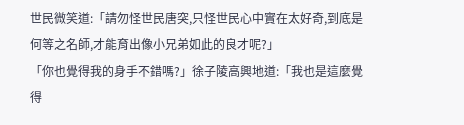世民微笑道:「請勿怪世民唐突,只怪世民心中實在太好奇,到底是何等之名師,才能育出像小兄弟如此的良才呢?」
「你也覺得我的身手不錯嗎?」徐子陵高興地道:「我也是這麼覺得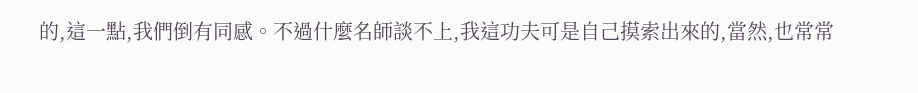的,這一點,我們倒有同感。不過什麼名師談不上,我這功夫可是自己摸索出來的,當然,也常常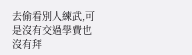去偷看別人練武,可是沒有交過學費也沒有拜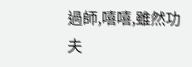過師,嘻嘻,雖然功夫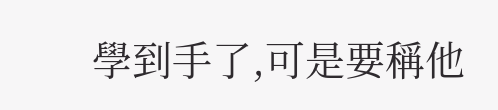學到手了,可是要稱他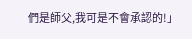們是師父,我可是不會承認的!」